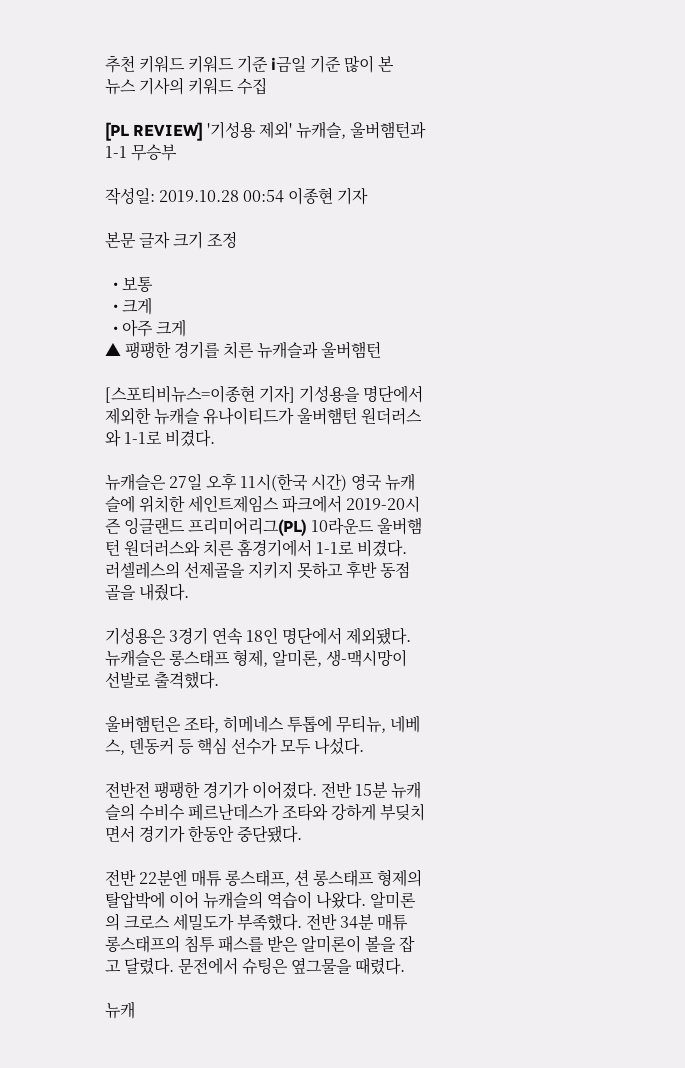추천 키워드 키워드 기준 i금일 기준 많이 본
뉴스 기사의 키워드 수집

[PL REVIEW] '기성용 제외' 뉴캐슬, 울버햄턴과 1-1 무승부

작성일: 2019.10.28 00:54 이종현 기자

본문 글자 크기 조정

  • 보통
  • 크게
  • 아주 크게
▲ 팽팽한 경기를 치른 뉴캐슬과 울버햄턴

[스포티비뉴스=이종현 기자] 기성용을 명단에서 제외한 뉴캐슬 유나이티드가 울버햄턴 원더러스와 1-1로 비겼다.

뉴캐슬은 27일 오후 11시(한국 시간) 영국 뉴캐슬에 위치한 세인트제임스 파크에서 2019-20시즌 잉글랜드 프리미어리그(PL) 10라운드 울버햄턴 원더러스와 치른 홈경기에서 1-1로 비겼다. 러셀레스의 선제골을 지키지 못하고 후반 동점 골을 내줬다.

기성용은 3경기 연속 18인 명단에서 제외됐다. 뉴캐슬은 롱스태프 형제, 알미론, 생-맥시망이 선발로 출격했다.

울버햄턴은 조타, 히메네스 투톱에 무티뉴, 네베스, 덴동커 등 핵심 선수가 모두 나섰다.

전반전 팽팽한 경기가 이어졌다. 전반 15분 뉴캐슬의 수비수 페르난데스가 조타와 강하게 부딪치면서 경기가 한동안 중단됐다.

전반 22분엔 매튜 롱스태프, 션 롱스태프 형제의 탈압박에 이어 뉴캐슬의 역습이 나왔다. 알미론의 크로스 세밀도가 부족했다. 전반 34분 매튜 롱스태프의 침투 패스를 받은 알미론이 볼을 잡고 달렸다. 문전에서 슈팅은 옆그물을 때렸다.

뉴캐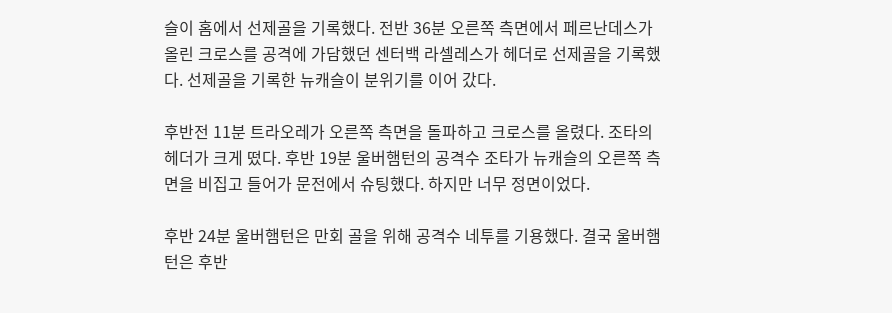슬이 홈에서 선제골을 기록했다. 전반 36분 오른쪽 측면에서 페르난데스가 올린 크로스를 공격에 가담했던 센터백 라셀레스가 헤더로 선제골을 기록했다. 선제골을 기록한 뉴캐슬이 분위기를 이어 갔다.

후반전 11분 트라오레가 오른쪽 측면을 돌파하고 크로스를 올렸다. 조타의 헤더가 크게 떴다. 후반 19분 울버햄턴의 공격수 조타가 뉴캐슬의 오른쪽 측면을 비집고 들어가 문전에서 슈팅했다. 하지만 너무 정면이었다.

후반 24분 울버햄턴은 만회 골을 위해 공격수 네투를 기용했다. 결국 울버햄턴은 후반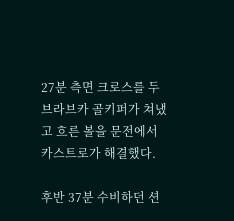27분 측면 크로스를 두브라브카 골키퍼가 쳐냈고 흐른 볼을 문전에서 카스트로가 해결했다.

후반 37분 수비하던 션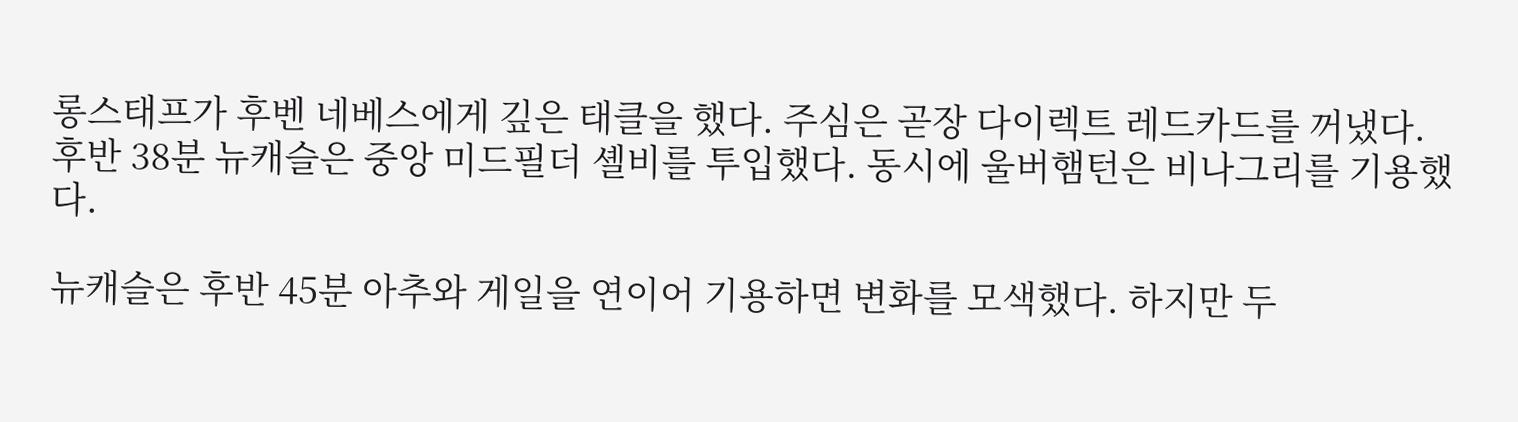롱스태프가 후벤 네베스에게 깊은 태클을 했다. 주심은 곧장 다이렉트 레드카드를 꺼냈다. 후반 38분 뉴캐슬은 중앙 미드필더 셸비를 투입했다. 동시에 울버햄턴은 비나그리를 기용했다.

뉴캐슬은 후반 45분 아추와 게일을 연이어 기용하면 변화를 모색했다. 하지만 두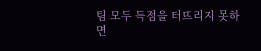팀 모두 득점을 터뜨리지 못하면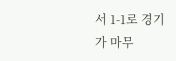서 1-1로 경기가 마무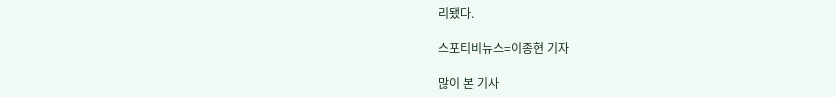리됐다.

스포티비뉴스=이종현 기자

많이 본 기사